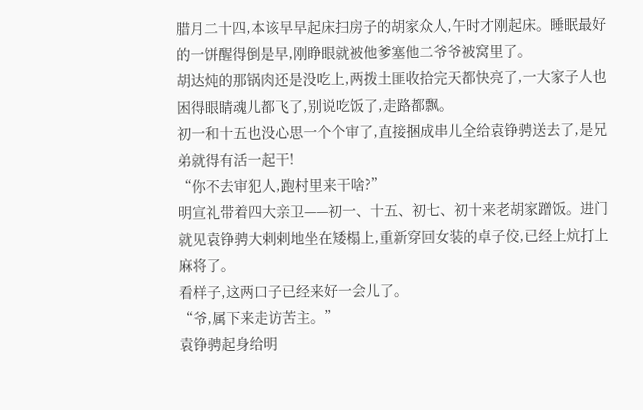腊月二十四,本该早早起床扫房子的胡家众人,午时才刚起床。睡眠最好的一饼醒得倒是早,刚睁眼就被他爹塞他二爷爷被窝里了。
胡达炖的那锅肉还是没吃上,两拨土匪收拾完天都快亮了,一大家子人也困得眼睛魂儿都飞了,别说吃饭了,走路都飘。
初一和十五也没心思一个个审了,直接捆成串儿全给袁铮骋送去了,是兄弟就得有活一起干!
“你不去审犯人,跑村里来干啥?”
明宣礼带着四大亲卫——初一、十五、初七、初十来老胡家蹭饭。进门就见袁铮骋大剌剌地坐在矮榻上,重新穿回女装的卓子佼,已经上炕打上麻将了。
看样子,这两口子已经来好一会儿了。
“爷,属下来走访苦主。”
袁铮骋起身给明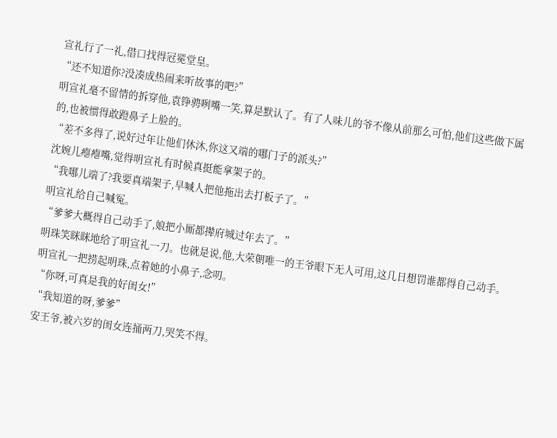宣礼行了一礼,借口找得冠冕堂皇。
“还不知道你?没凑成热闹来听故事的吧?”
明宣礼毫不留情的拆穿他,袁铮骋咧嘴一笑,算是默认了。有了人味儿的爷不像从前那么可怕,他们这些做下属的,也被惯得敢蹬鼻子上脸的。
“差不多得了,说好过年让他们休沐,你这又端的哪门子的派头?”
沈婉儿瘪瘪嘴,觉得明宣礼有时候真挺能拿架子的。
“我哪儿端了?我要真端架子,早喊人把他拖出去打板子了。”
明宣礼给自己喊冤。
“爹爹大概得自己动手了,娘把小厮都撵府城过年去了。”
明珠笑眯眯地给了明宣礼一刀。也就是说,他,大荣朝唯一的王爷眼下无人可用,这几日想罚谁都得自己动手。
明宣礼一把捞起明珠,点着她的小鼻子,念叨。
“你呀,可真是我的好闺女!”
“我知道的呀,爹爹”
安王爷,被六岁的闺女连捅两刀,哭笑不得。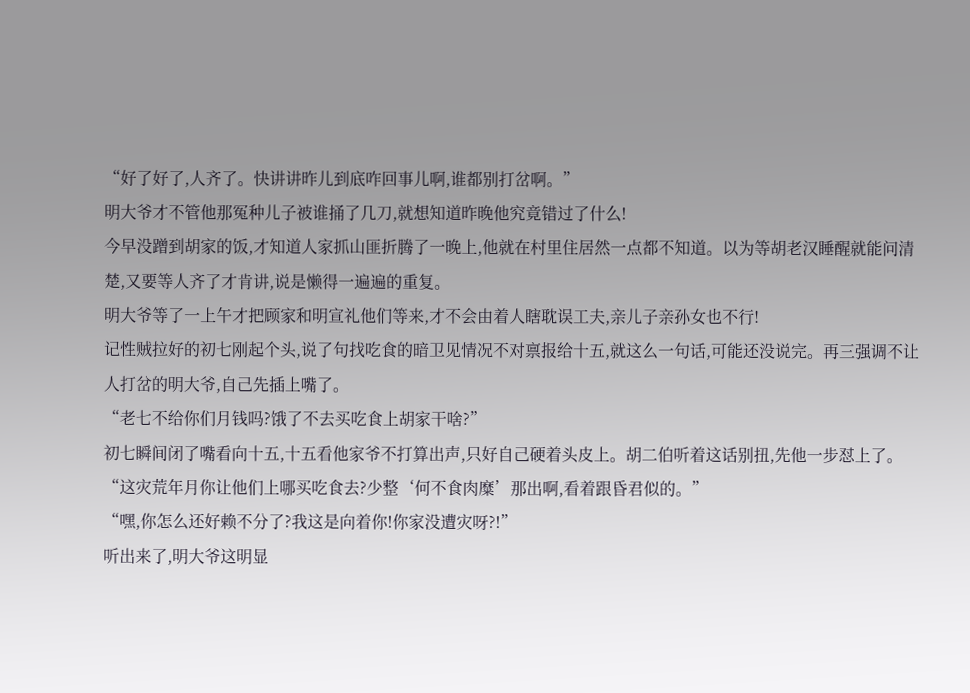“好了好了,人齐了。快讲讲昨儿到底咋回事儿啊,谁都别打岔啊。”
明大爷才不管他那冤种儿子被谁捅了几刀,就想知道昨晚他究竟错过了什么!
今早没蹭到胡家的饭,才知道人家抓山匪折腾了一晚上,他就在村里住居然一点都不知道。以为等胡老汉睡醒就能问清楚,又要等人齐了才肯讲,说是懒得一遍遍的重复。
明大爷等了一上午才把顾家和明宣礼他们等来,才不会由着人瞎耽误工夫,亲儿子亲孙女也不行!
记性贼拉好的初七刚起个头,说了句找吃食的暗卫见情况不对禀报给十五,就这么一句话,可能还没说完。再三强调不让人打岔的明大爷,自己先插上嘴了。
“老七不给你们月钱吗?饿了不去买吃食上胡家干啥?”
初七瞬间闭了嘴看向十五,十五看他家爷不打算出声,只好自己硬着头皮上。胡二伯听着这话别扭,先他一步怼上了。
“这灾荒年月你让他们上哪买吃食去?少整‘何不食肉糜’那出啊,看着跟昏君似的。”
“嘿,你怎么还好赖不分了?我这是向着你!你家没遭灾呀?!”
听出来了,明大爷这明显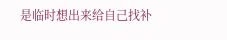是临时想出来给自己找补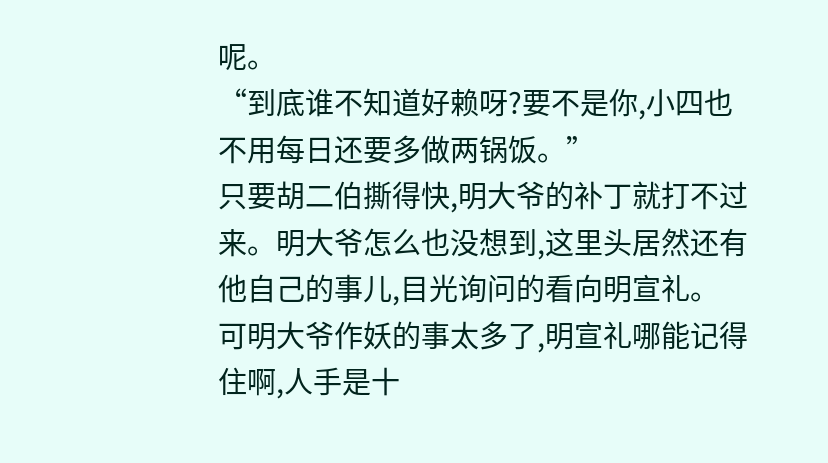呢。
“到底谁不知道好赖呀?要不是你,小四也不用每日还要多做两锅饭。”
只要胡二伯撕得快,明大爷的补丁就打不过来。明大爷怎么也没想到,这里头居然还有他自己的事儿,目光询问的看向明宣礼。
可明大爷作妖的事太多了,明宣礼哪能记得住啊,人手是十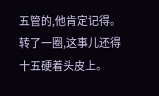五管的,他肯定记得。转了一圈,这事儿还得十五硬着头皮上。